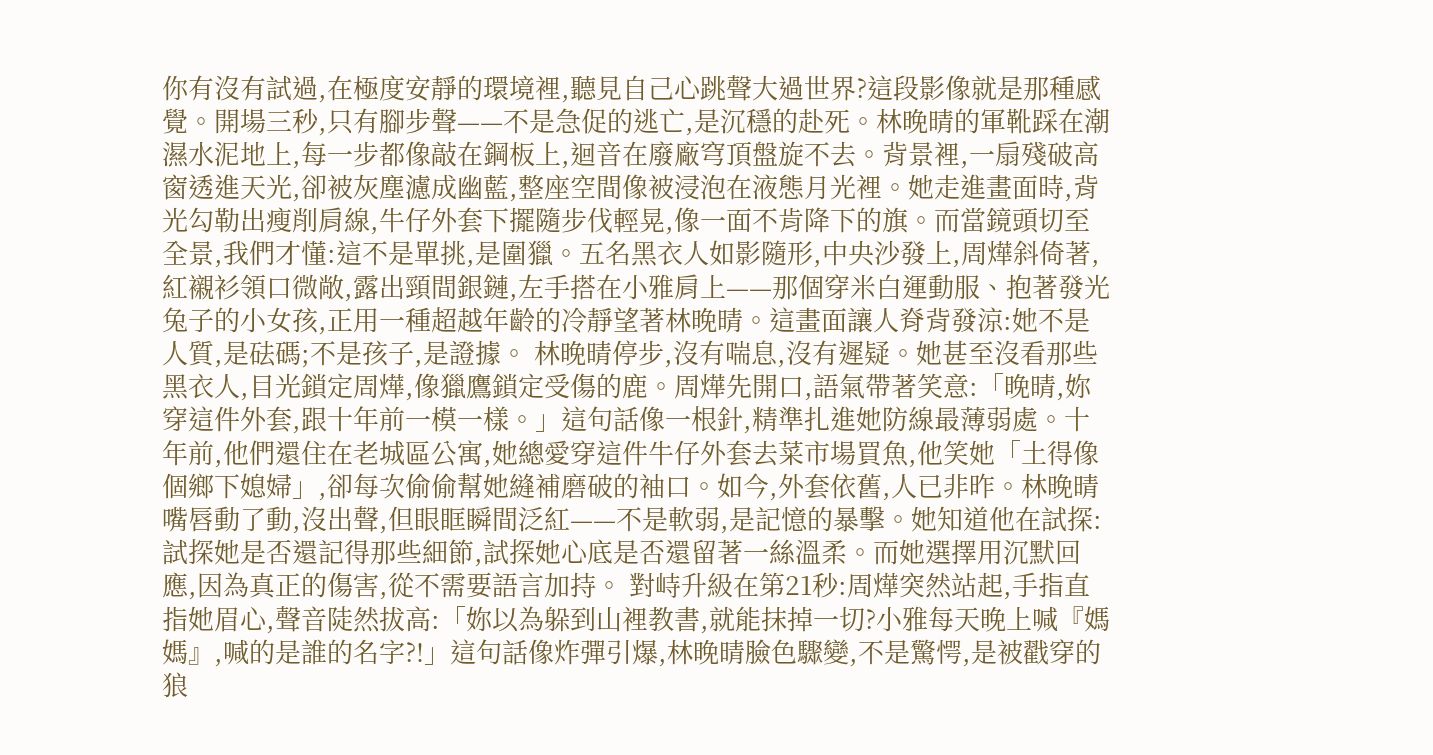你有沒有試過,在極度安靜的環境裡,聽見自己心跳聲大過世界?這段影像就是那種感覺。開場三秒,只有腳步聲——不是急促的逃亡,是沉穩的赴死。林晚晴的軍靴踩在潮濕水泥地上,每一步都像敲在鋼板上,迴音在廢廠穹頂盤旋不去。背景裡,一扇殘破高窗透進天光,卻被灰塵濾成幽藍,整座空間像被浸泡在液態月光裡。她走進畫面時,背光勾勒出瘦削肩線,牛仔外套下擺隨步伐輕晃,像一面不肯降下的旗。而當鏡頭切至全景,我們才懂:這不是單挑,是圍獵。五名黑衣人如影隨形,中央沙發上,周燁斜倚著,紅襯衫領口微敞,露出頸間銀鏈,左手搭在小雅肩上——那個穿米白運動服、抱著發光兔子的小女孩,正用一種超越年齡的冷靜望著林晚晴。這畫面讓人脊背發涼:她不是人質,是砝碼;不是孩子,是證據。 林晚晴停步,沒有喘息,沒有遲疑。她甚至沒看那些黑衣人,目光鎖定周燁,像獵鷹鎖定受傷的鹿。周燁先開口,語氣帶著笑意:「晚晴,妳穿這件外套,跟十年前一模一樣。」這句話像一根針,精準扎進她防線最薄弱處。十年前,他們還住在老城區公寓,她總愛穿這件牛仔外套去菜市場買魚,他笑她「土得像個鄉下媳婦」,卻每次偷偷幫她縫補磨破的袖口。如今,外套依舊,人已非昨。林晚晴嘴唇動了動,沒出聲,但眼眶瞬間泛紅——不是軟弱,是記憶的暴擊。她知道他在試探:試探她是否還記得那些細節,試探她心底是否還留著一絲溫柔。而她選擇用沉默回應,因為真正的傷害,從不需要語言加持。 對峙升級在第21秒:周燁突然站起,手指直指她眉心,聲音陡然拔高:「妳以為躲到山裡教書,就能抹掉一切?小雅每天晚上喊『媽媽』,喊的是誰的名字?!」這句話像炸彈引爆,林晚晴臉色驟變,不是驚愕,是被戳穿的狼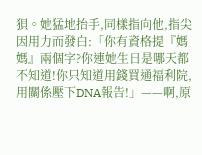狽。她猛地抬手,同樣指向他,指尖因用力而發白:「你有資格提『媽媽』兩個字?你連她生日是哪天都不知道!你只知道用錢買通福利院,用關係壓下DNA報告!」——啊,原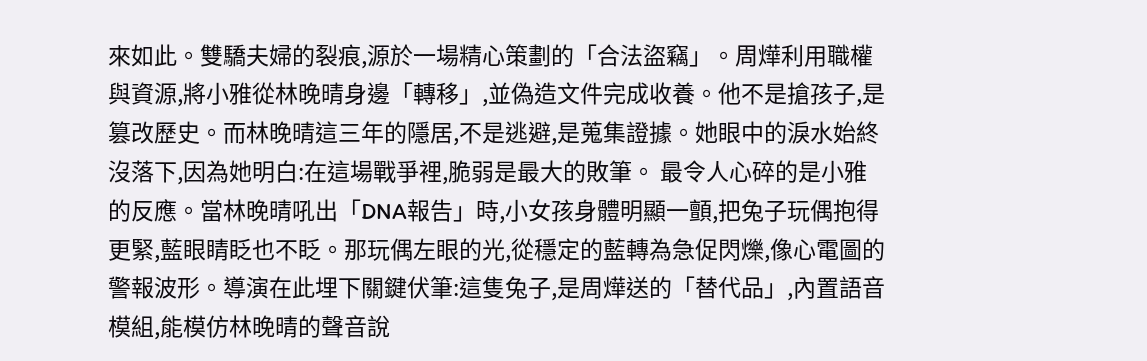來如此。雙驕夫婦的裂痕,源於一場精心策劃的「合法盜竊」。周燁利用職權與資源,將小雅從林晚晴身邊「轉移」,並偽造文件完成收養。他不是搶孩子,是篡改歷史。而林晚晴這三年的隱居,不是逃避,是蒐集證據。她眼中的淚水始終沒落下,因為她明白:在這場戰爭裡,脆弱是最大的敗筆。 最令人心碎的是小雅的反應。當林晚晴吼出「DNA報告」時,小女孩身體明顯一顫,把兔子玩偶抱得更緊,藍眼睛眨也不眨。那玩偶左眼的光,從穩定的藍轉為急促閃爍,像心電圖的警報波形。導演在此埋下關鍵伏筆:這隻兔子,是周燁送的「替代品」,內置語音模組,能模仿林晚晴的聲音說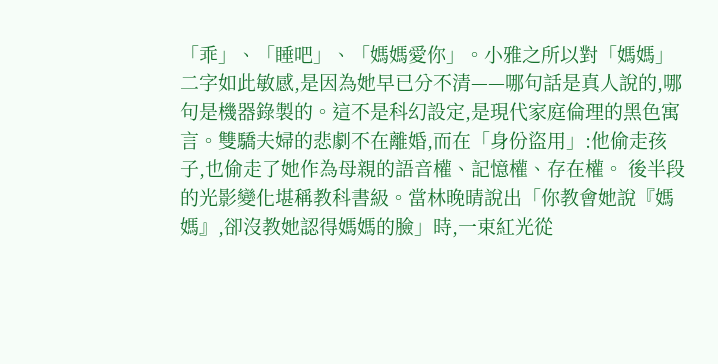「乖」、「睡吧」、「媽媽愛你」。小雅之所以對「媽媽」二字如此敏感,是因為她早已分不清——哪句話是真人說的,哪句是機器錄製的。這不是科幻設定,是現代家庭倫理的黑色寓言。雙驕夫婦的悲劇不在離婚,而在「身份盜用」:他偷走孩子,也偷走了她作為母親的語音權、記憶權、存在權。 後半段的光影變化堪稱教科書級。當林晚晴說出「你教會她說『媽媽』,卻沒教她認得媽媽的臉」時,一束紅光從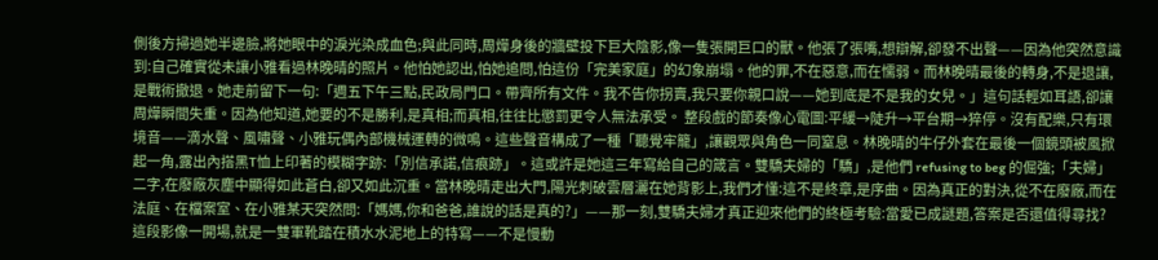側後方掃過她半邊臉,將她眼中的淚光染成血色;與此同時,周燁身後的牆壁投下巨大陰影,像一隻張開巨口的獸。他張了張嘴,想辯解,卻發不出聲——因為他突然意識到:自己確實從未讓小雅看過林晚晴的照片。他怕她認出,怕她追問,怕這份「完美家庭」的幻象崩塌。他的罪,不在惡意,而在懦弱。而林晚晴最後的轉身,不是退讓,是戰術撤退。她走前留下一句:「週五下午三點,民政局門口。帶齊所有文件。我不告你拐賣,我只要你親口說——她到底是不是我的女兒。」這句話輕如耳語,卻讓周燁瞬間失重。因為他知道,她要的不是勝利,是真相;而真相,往往比懲罰更令人無法承受。 整段戲的節奏像心電圖:平緩→陡升→平台期→猝停。沒有配樂,只有環境音——滴水聲、風嘯聲、小雅玩偶內部機械運轉的微鳴。這些聲音構成了一種「聽覺牢籠」,讓觀眾與角色一同窒息。林晚晴的牛仔外套在最後一個鏡頭被風掀起一角,露出內搭黑T恤上印著的模糊字跡:「別信承諾,信痕跡」。這或許是她這三年寫給自己的箴言。雙驕夫婦的「驕」,是他們 refusing to beg 的倔強;「夫婦」二字,在廢廠灰塵中顯得如此蒼白,卻又如此沉重。當林晚晴走出大門,陽光刺破雲層灑在她背影上,我們才懂:這不是終章,是序曲。因為真正的對決,從不在廢廠,而在法庭、在檔案室、在小雅某天突然問:「媽媽,你和爸爸,誰說的話是真的?」——那一刻,雙驕夫婦才真正迎來他們的終極考驗:當愛已成謎題,答案是否還值得尋找?
這段影像一開場,就是一雙軍靴踏在積水水泥地上的特寫——不是慢動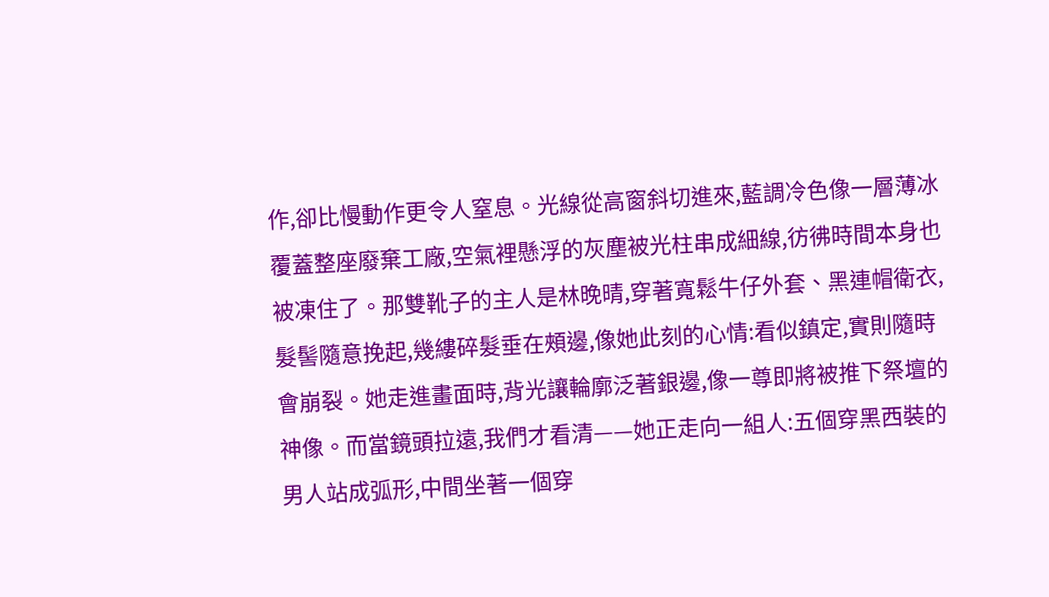作,卻比慢動作更令人窒息。光線從高窗斜切進來,藍調冷色像一層薄冰覆蓋整座廢棄工廠,空氣裡懸浮的灰塵被光柱串成細線,彷彿時間本身也被凍住了。那雙靴子的主人是林晚晴,穿著寬鬆牛仔外套、黑連帽衛衣,髮髻隨意挽起,幾縷碎髮垂在頰邊,像她此刻的心情:看似鎮定,實則隨時會崩裂。她走進畫面時,背光讓輪廓泛著銀邊,像一尊即將被推下祭壇的神像。而當鏡頭拉遠,我們才看清——她正走向一組人:五個穿黑西裝的男人站成弧形,中間坐著一個穿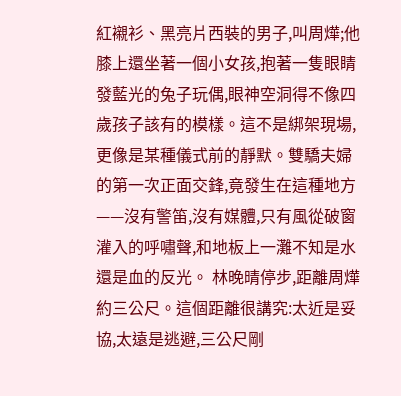紅襯衫、黑亮片西裝的男子,叫周燁;他膝上還坐著一個小女孩,抱著一隻眼睛發藍光的兔子玩偶,眼神空洞得不像四歲孩子該有的模樣。這不是綁架現場,更像是某種儀式前的靜默。雙驕夫婦的第一次正面交鋒,竟發生在這種地方——沒有警笛,沒有媒體,只有風從破窗灌入的呼嘯聲,和地板上一灘不知是水還是血的反光。 林晚晴停步,距離周燁約三公尺。這個距離很講究:太近是妥協,太遠是逃避,三公尺剛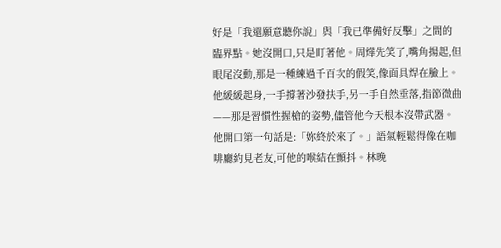好是「我還願意聽你說」與「我已準備好反擊」之間的臨界點。她沒開口,只是盯著他。周燁先笑了,嘴角揚起,但眼尾沒動,那是一種練過千百次的假笑,像面具焊在臉上。他緩緩起身,一手撐著沙發扶手,另一手自然垂落,指節微曲——那是習慣性握槍的姿勢,儘管他今天根本沒帶武器。他開口第一句話是:「妳終於來了。」語氣輕鬆得像在咖啡廳約見老友,可他的喉結在顫抖。林晚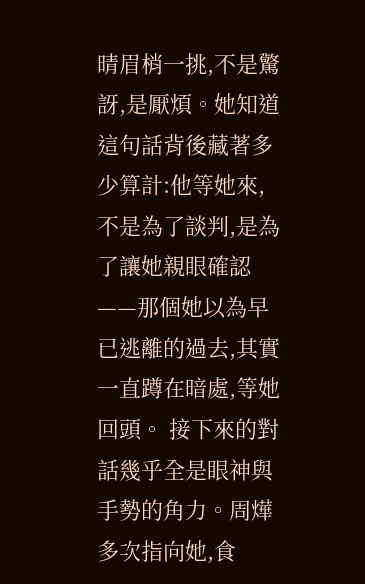晴眉梢一挑,不是驚訝,是厭煩。她知道這句話背後藏著多少算計:他等她來,不是為了談判,是為了讓她親眼確認——那個她以為早已逃離的過去,其實一直蹲在暗處,等她回頭。 接下來的對話幾乎全是眼神與手勢的角力。周燁多次指向她,食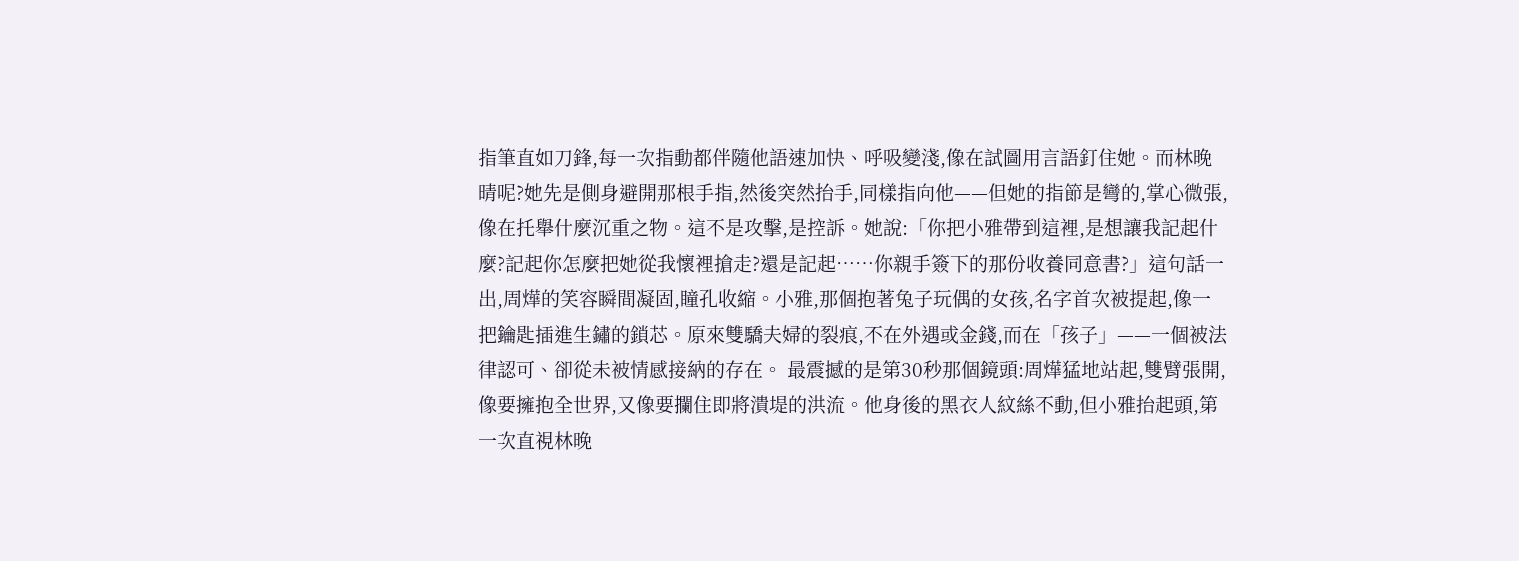指筆直如刀鋒,每一次指動都伴隨他語速加快、呼吸變淺,像在試圖用言語釘住她。而林晚晴呢?她先是側身避開那根手指,然後突然抬手,同樣指向他——但她的指節是彎的,掌心微張,像在托舉什麼沉重之物。這不是攻擊,是控訴。她說:「你把小雅帶到這裡,是想讓我記起什麼?記起你怎麼把她從我懷裡搶走?還是記起……你親手簽下的那份收養同意書?」這句話一出,周燁的笑容瞬間凝固,瞳孔收縮。小雅,那個抱著兔子玩偶的女孩,名字首次被提起,像一把鑰匙插進生鏽的鎖芯。原來雙驕夫婦的裂痕,不在外遇或金錢,而在「孩子」——一個被法律認可、卻從未被情感接納的存在。 最震撼的是第30秒那個鏡頭:周燁猛地站起,雙臂張開,像要擁抱全世界,又像要攔住即將潰堤的洪流。他身後的黑衣人紋絲不動,但小雅抬起頭,第一次直視林晚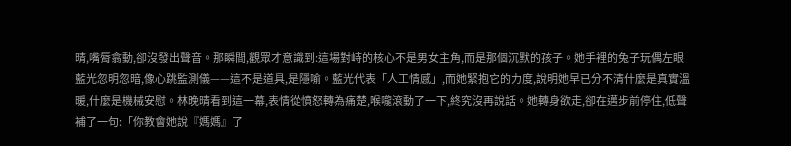晴,嘴脣翕動,卻沒發出聲音。那瞬間,觀眾才意識到:這場對峙的核心不是男女主角,而是那個沉默的孩子。她手裡的兔子玩偶左眼藍光忽明忽暗,像心跳監測儀——這不是道具,是隱喻。藍光代表「人工情感」,而她緊抱它的力度,說明她早已分不清什麼是真實溫暖,什麼是機械安慰。林晚晴看到這一幕,表情從憤怒轉為痛楚,喉嚨滾動了一下,終究沒再說話。她轉身欲走,卻在邁步前停住,低聲補了一句:「你教會她說『媽媽』了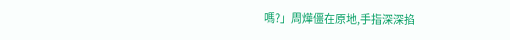嗎?」周燁僵在原地,手指深深掐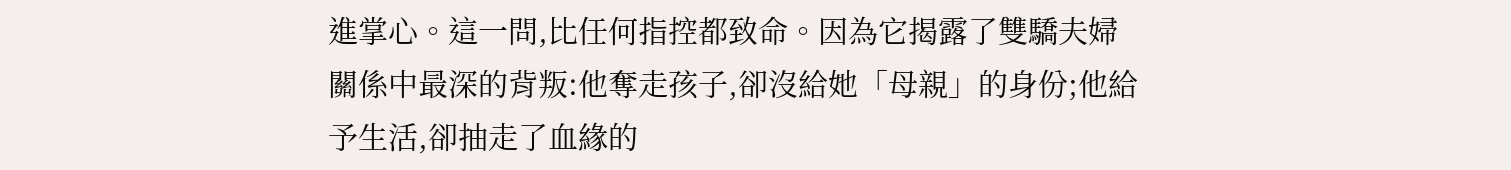進掌心。這一問,比任何指控都致命。因為它揭露了雙驕夫婦關係中最深的背叛:他奪走孩子,卻沒給她「母親」的身份;他給予生活,卻抽走了血緣的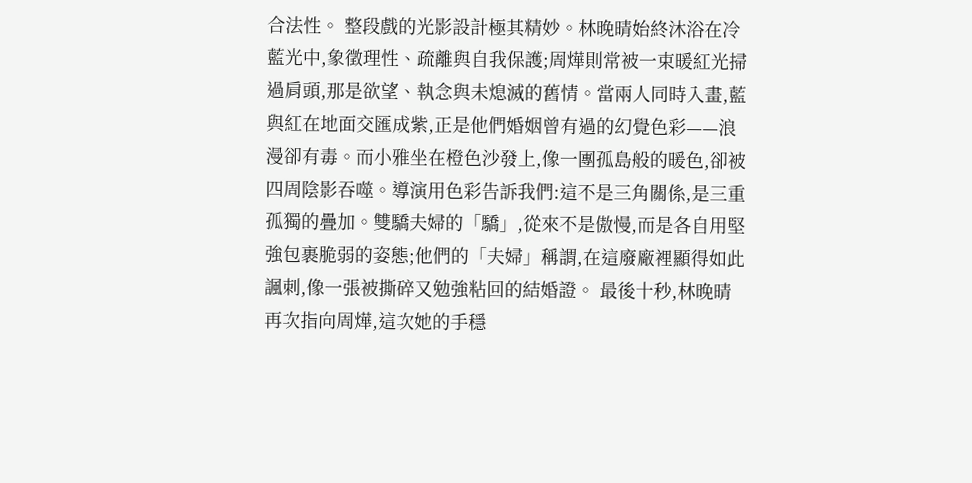合法性。 整段戲的光影設計極其精妙。林晚晴始終沐浴在冷藍光中,象徵理性、疏離與自我保護;周燁則常被一束暖紅光掃過肩頭,那是欲望、執念與未熄滅的舊情。當兩人同時入畫,藍與紅在地面交匯成紫,正是他們婚姻曾有過的幻覺色彩——浪漫卻有毒。而小雅坐在橙色沙發上,像一團孤島般的暖色,卻被四周陰影吞噬。導演用色彩告訴我們:這不是三角關係,是三重孤獨的疊加。雙驕夫婦的「驕」,從來不是傲慢,而是各自用堅強包裹脆弱的姿態;他們的「夫婦」稱謂,在這廢廠裡顯得如此諷刺,像一張被撕碎又勉強粘回的結婚證。 最後十秒,林晚晴再次指向周燁,這次她的手穩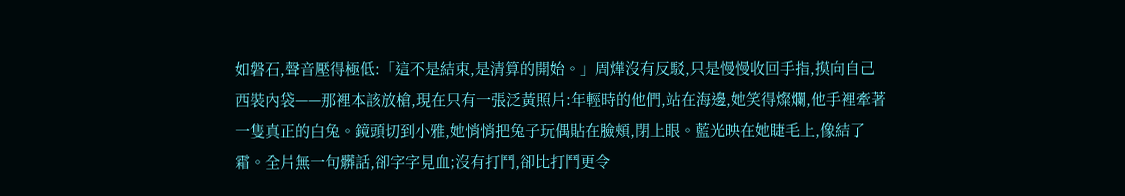如磐石,聲音壓得極低:「這不是結束,是清算的開始。」周燁沒有反駁,只是慢慢收回手指,摸向自己西裝內袋——那裡本該放槍,現在只有一張泛黃照片:年輕時的他們,站在海邊,她笑得燦爛,他手裡牽著一隻真正的白兔。鏡頭切到小雅,她悄悄把兔子玩偶貼在臉頰,閉上眼。藍光映在她睫毛上,像結了霜。全片無一句髒話,卻字字見血;沒有打鬥,卻比打鬥更令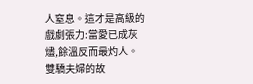人窒息。這才是高級的戲劇張力:當愛已成灰燼,餘溫反而最灼人。雙驕夫婦的故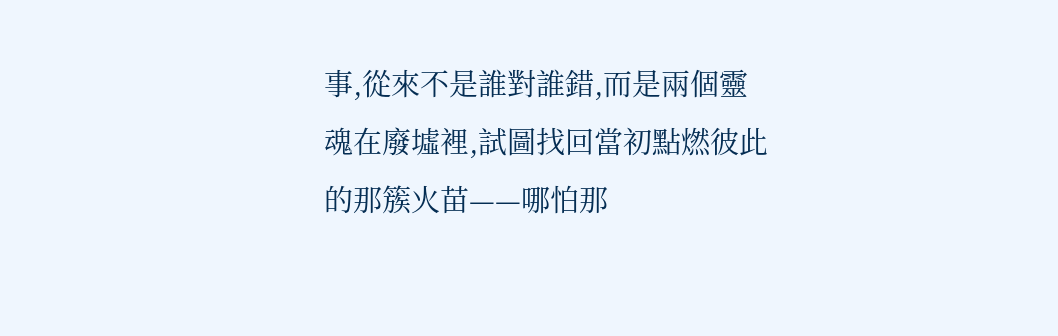事,從來不是誰對誰錯,而是兩個靈魂在廢墟裡,試圖找回當初點燃彼此的那簇火苗——哪怕那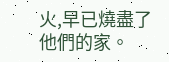火,早已燒盡了他們的家。